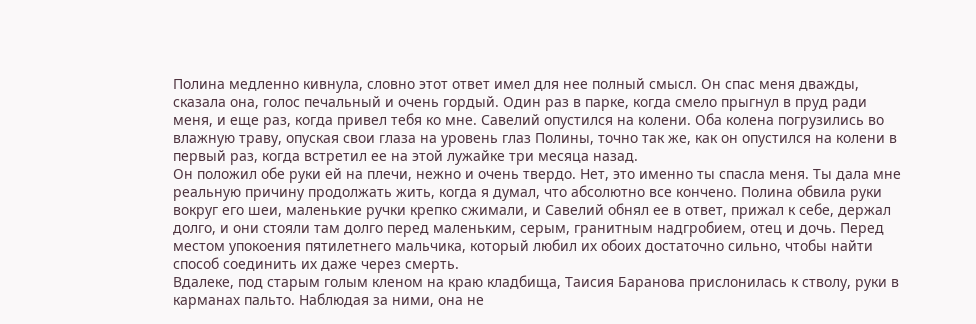Полина медленно кивнула, словно этот ответ имел для нее полный смысл. Он спас меня дважды, сказала она, голос печальный и очень гордый. Один раз в парке, когда смело прыгнул в пруд ради меня, и еще раз, когда привел тебя ко мне. Савелий опустился на колени. Оба колена погрузились во влажную траву, опуская свои глаза на уровень глаз Полины, точно так же, как он опустился на колени в первый раз, когда встретил ее на этой лужайке три месяца назад.
Он положил обе руки ей на плечи, нежно и очень твердо. Нет, это именно ты спасла меня. Ты дала мне реальную причину продолжать жить, когда я думал, что абсолютно все кончено. Полина обвила руки вокруг его шеи, маленькие ручки крепко сжимали, и Савелий обнял ее в ответ, прижал к себе, держал долго, и они стояли там долго перед маленьким, серым, гранитным надгробием, отец и дочь. Перед местом упокоения пятилетнего мальчика, который любил их обоих достаточно сильно, чтобы найти способ соединить их даже через смерть.
Вдалеке, под старым голым кленом на краю кладбища, Таисия Баранова прислонилась к стволу, руки в карманах пальто. Наблюдая за ними, она не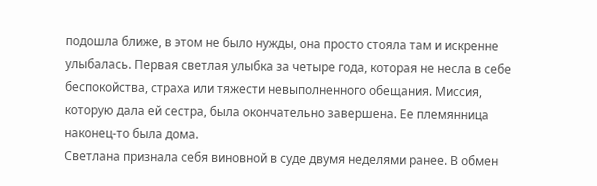подошла ближе, в этом не было нужды, она просто стояла там и искренне улыбалась. Первая светлая улыбка за четыре года, которая не несла в себе беспокойства, страха или тяжести невыполненного обещания. Миссия, которую дала ей сестра, была окончательно завершена. Ее племянница наконец-то была дома.
Светлана признала себя виновной в суде двумя неделями ранее. В обмен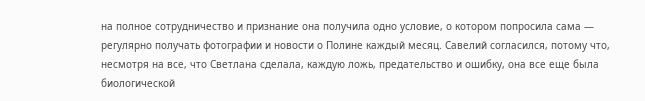на полное сотрудничество и признание она получила одно условие, о котором попросила сама — регулярно получать фотографии и новости о Полине каждый месяц. Савелий согласился, потому что, несмотря на все, что Светлана сделала, каждую ложь, предательство и ошибку, она все еще была биологической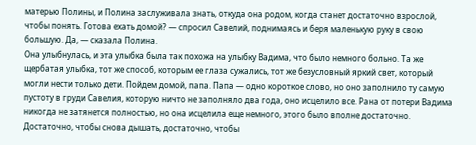матерью Полины, и Полина заслуживала знать, откуда она родом, когда станет достаточно взрослой, чтобы понять. Готова ехать домой? — спросил Савелий, поднимаясь и беря маленькую руку в свою большую. Да, — сказала Полина.
Она улыбнулась, и эта улыбка была так похожа на улыбку Вадима, что было немного больно. Та же щербатая улыбка, тот же способ, которым ее глаза сужались, тот же безусловный яркий свет, который могли нести только дети. Пойдем домой, папа. Папа — одно короткое слово, но оно заполнило ту самую пустоту в груди Савелия, которую ничто не заполняло два года, оно исцелило все. Рана от потери Вадима никогда не затянется полностью, но она исцелила еще немного, этого было вполне достаточно.
Достаточно, чтобы снова дышать, достаточно, чтобы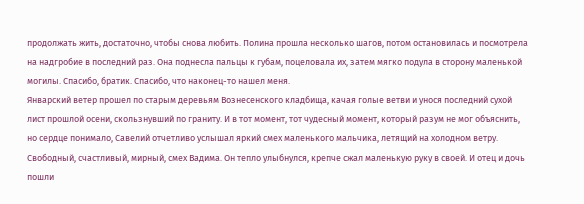продолжать жить, достаточно, чтобы снова любить. Полина прошла несколько шагов, потом остановилась и посмотрела на надгробие в последний раз. Она поднесла пальцы к губам, поцеловала их, затем мягко подула в сторону маленькой могилы. Спасибо, братик. Спасибо, что наконец-то нашел меня.
Январский ветер прошел по старым деревьям Вознесенского кладбища, качая голые ветви и унося последний сухой лист прошлой осени, скользнувший по граниту. И в тот момент, тот чудесный момент, который разум не мог объяснить, но сердце понимало, Савелий отчетливо услышал яркий смех маленького мальчика, летящий на холодном ветру. Свободный, счастливый, мирный, смех Вадима. Он тепло улыбнулся, крепче сжал маленькую руку в своей. И отец и дочь пошли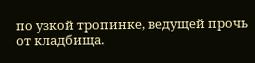по узкой тропинке, ведущей прочь от кладбища.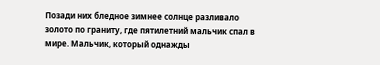Позади них бледное зимнее солнце разливало золото по граниту, где пятилетний мальчик спал в мире. Мальчик, который однажды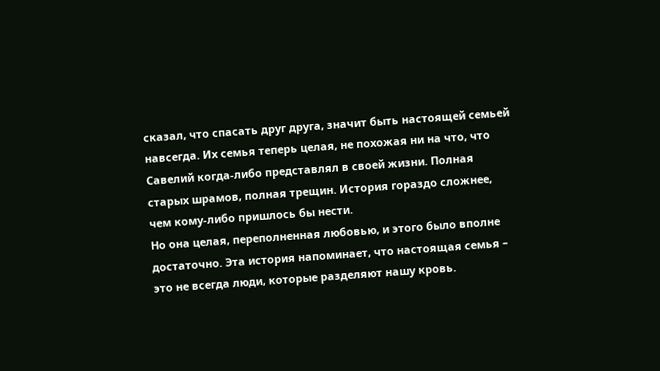сказал, что спасать друг друга, значит быть настоящей семьей навсегда. Их семья теперь целая, не похожая ни на что, что Савелий когда-либо представлял в своей жизни. Полная старых шрамов, полная трещин. История гораздо сложнее, чем кому-либо пришлось бы нести.
Но она целая, переполненная любовью, и этого было вполне достаточно. Эта история напоминает, что настоящая семья – это не всегда люди, которые разделяют нашу кровь.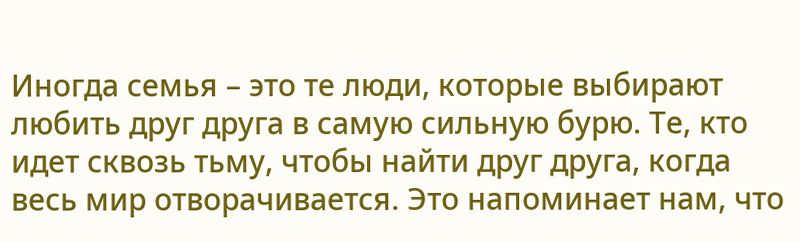Иногда семья – это те люди, которые выбирают любить друг друга в самую сильную бурю. Те, кто идет сквозь тьму, чтобы найти друг друга, когда весь мир отворачивается. Это напоминает нам, что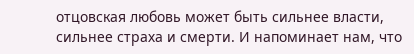отцовская любовь может быть сильнее власти, сильнее страха и смерти. И напоминает нам, что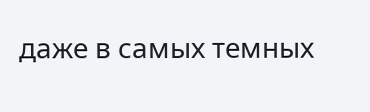даже в самых темных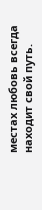местах любовь всегда находит свой путь.